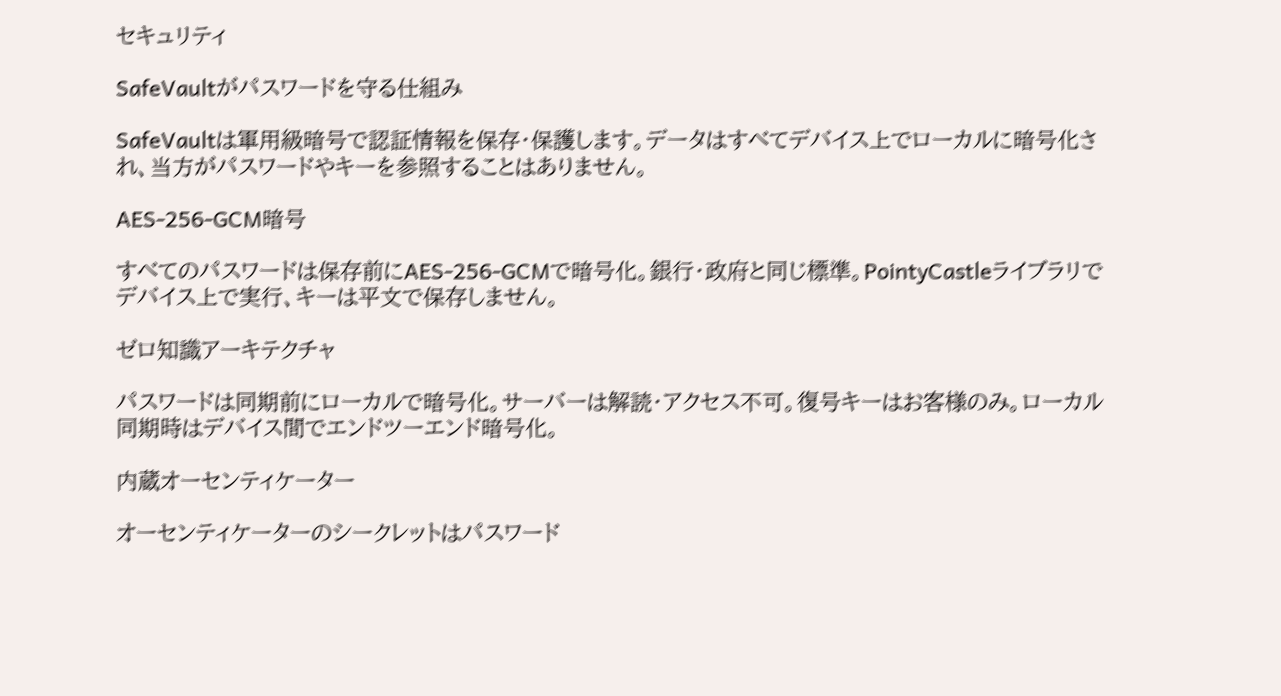セキュリティ

SafeVaultがパスワードを守る仕組み

SafeVaultは軍用級暗号で認証情報を保存・保護します。データはすべてデバイス上でローカルに暗号化され、当方がパスワードやキーを参照することはありません。

AES-256-GCM暗号

すべてのパスワードは保存前にAES-256-GCMで暗号化。銀行・政府と同じ標準。PointyCastleライブラリでデバイス上で実行、キーは平文で保存しません。

ゼロ知識アーキテクチャ

パスワードは同期前にローカルで暗号化。サーバーは解読・アクセス不可。復号キーはお客様のみ。ローカル同期時はデバイス間でエンドツーエンド暗号化。

内蔵オーセンティケーター

オーセンティケーターのシークレットはパスワード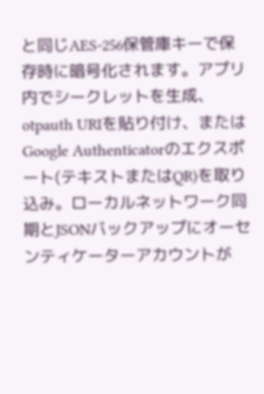と同じAES-256保管庫キーで保存時に暗号化されます。アプリ内でシークレットを生成、otpauth URIを貼り付け、またはGoogle Authenticatorのエクスポート(テキストまたはQR)を取り込み。ローカルネットワーク同期とJSONバックアップにオーセンティケーターアカウントが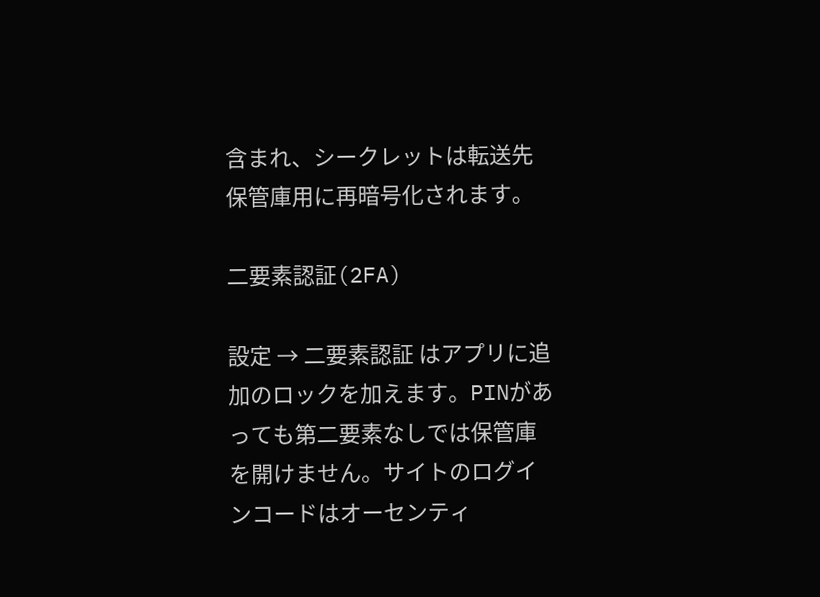含まれ、シークレットは転送先保管庫用に再暗号化されます。

二要素認証(2FA)

設定 → 二要素認証 はアプリに追加のロックを加えます。PINがあっても第二要素なしでは保管庫を開けません。サイトのログインコードはオーセンティ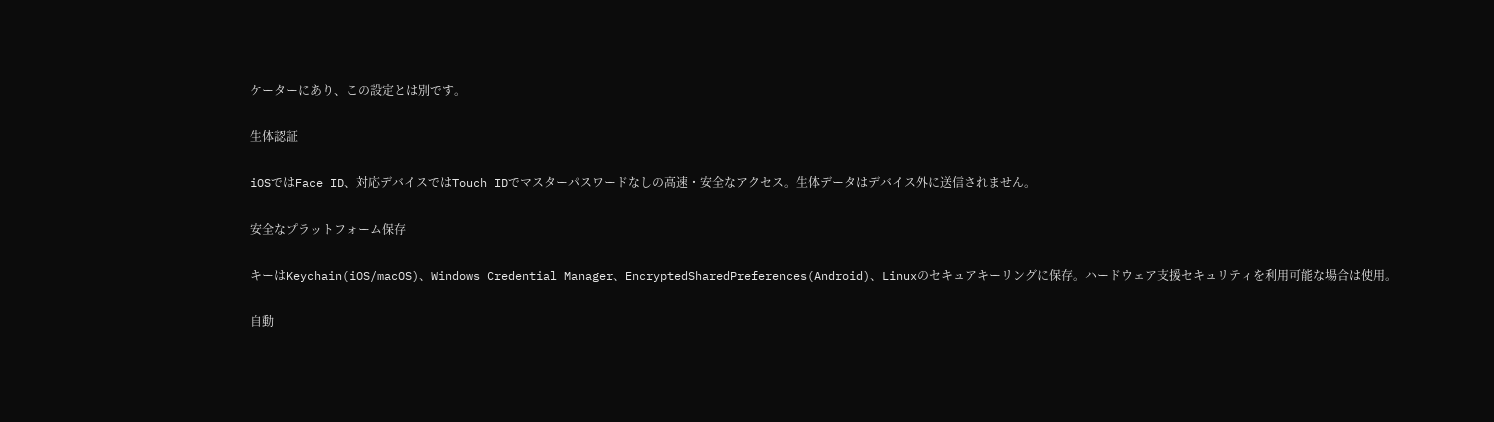ケーターにあり、この設定とは別です。

生体認証

iOSではFace ID、対応デバイスではTouch IDでマスターパスワードなしの高速・安全なアクセス。生体データはデバイス外に送信されません。

安全なプラットフォーム保存

キーはKeychain(iOS/macOS)、Windows Credential Manager、EncryptedSharedPreferences(Android)、Linuxのセキュアキーリングに保存。ハードウェア支援セキュリティを利用可能な場合は使用。

自動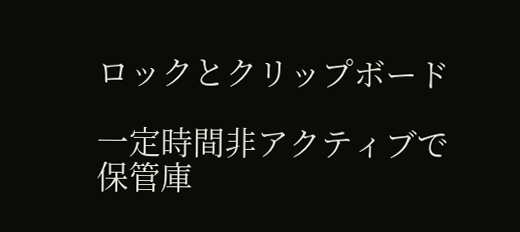ロックとクリップボード

一定時間非アクティブで保管庫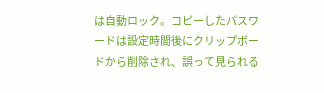は自動ロック。コピーしたパスワードは設定時間後にクリップボードから削除され、誤って見られる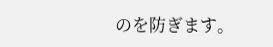のを防ぎます。